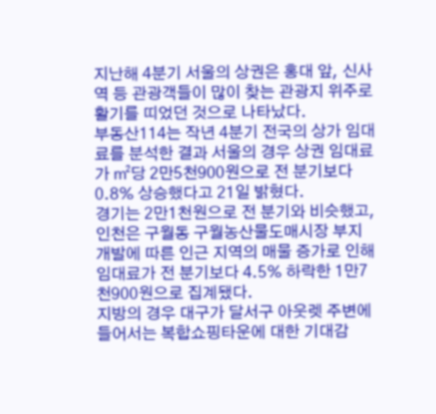지난해 4분기 서울의 상권은 홍대 앞, 신사역 등 관광객들이 많이 찾는 관광지 위주로 활기를 띠었던 것으로 나타났다.
부동산114는 작년 4분기 전국의 상가 임대료를 분석한 결과 서울의 경우 상권 임대료가 ㎡당 2만5천900원으로 전 분기보다 0.8% 상승했다고 21일 밝혔다.
경기는 2만1천원으로 전 분기와 비슷했고, 인천은 구월동 구월농산물도매시장 부지 개발에 따른 인근 지역의 매물 증가로 인해 임대료가 전 분기보다 4.5% 하락한 1만7천900원으로 집계됐다.
지방의 경우 대구가 달서구 아웃렛 주변에 들어서는 복합쇼핑타운에 대한 기대감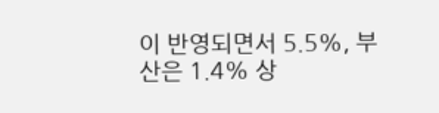이 반영되면서 5.5%, 부산은 1.4% 상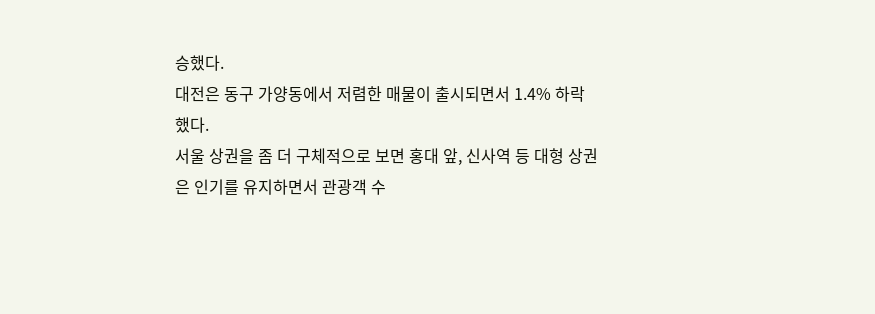승했다.
대전은 동구 가양동에서 저렴한 매물이 출시되면서 1.4% 하락했다.
서울 상권을 좀 더 구체적으로 보면 홍대 앞, 신사역 등 대형 상권은 인기를 유지하면서 관광객 수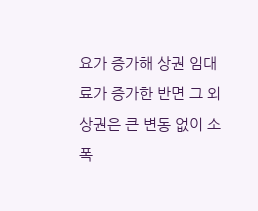요가 증가해 상권 임대료가 증가한 반면 그 외 상권은 큰 변동 없이 소폭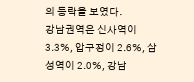의 등락을 보였다.
강남권역은 신사역이 3.3%, 압구정이 2.6%, 삼성역이 2.0%, 강남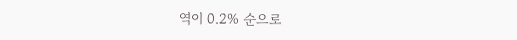역이 0.2% 순으로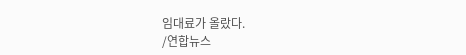임대료가 올랐다.
/연합뉴스